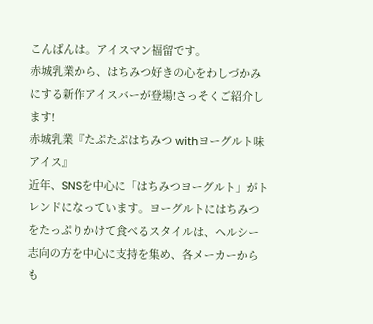こんばんは。アイスマン福留です。
赤城乳業から、はちみつ好きの心をわしづかみにする新作アイスバーが登場!さっそくご紹介します!
赤城乳業『たぷたぷはちみつ withヨーグルト味アイス』
近年、SNSを中心に「はちみつヨーグルト」がトレンドになっています。ヨーグルトにはちみつをたっぷりかけて食べるスタイルは、ヘルシー志向の方を中心に支持を集め、各メーカーからも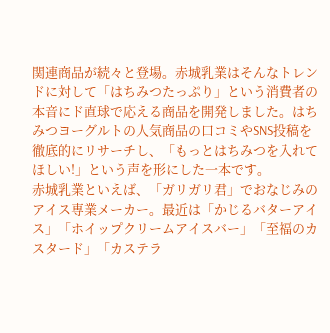関連商品が続々と登場。赤城乳業はそんなトレンドに対して「はちみつたっぷり」という消費者の本音にド直球で応える商品を開発しました。はちみつヨーグルトの人気商品の口コミやSNS投稿を徹底的にリサーチし、「もっとはちみつを入れてほしい!」という声を形にした一本です。
赤城乳業といえば、「ガリガリ君」でおなじみのアイス専業メーカー。最近は「かじるバターアイス」「ホイップクリームアイスバー」「至福のカスタード」「カステラ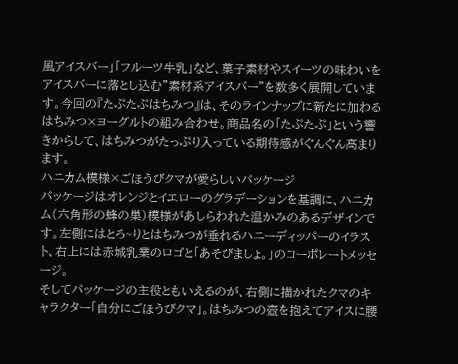風アイスバー」「フルーツ牛乳」など、菓子素材やスイーツの味わいをアイスバーに落とし込む”素材系アイスバー”を数多く展開しています。今回の『たぷたぷはちみつ』は、そのラインナップに新たに加わるはちみつ×ヨーグルトの組み合わせ。商品名の「たぷたぷ」という響きからして、はちみつがたっぷり入っている期待感がぐんぐん高まります。
ハニカム模様×ごほうびクマが愛らしいパッケージ
パッケージはオレンジとイエローのグラデーションを基調に、ハニカム(六角形の蜂の巣)模様があしらわれた温かみのあるデザインです。左側にはとろ~りとはちみつが垂れるハニーディッパーのイラスト、右上には赤城乳業のロゴと「あそびましょ。」のコーポレートメッセージ。
そしてパッケージの主役ともいえるのが、右側に描かれたクマのキャラクター「自分にごほうびクマ」。はちみつの壺を抱えてアイスに腰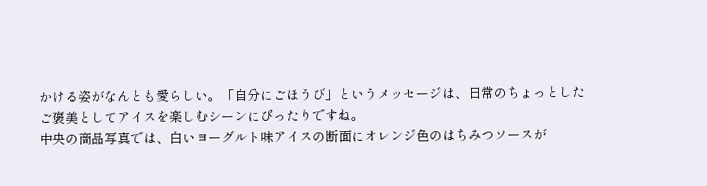かける姿がなんとも愛らしい。「自分にごほうび」というメッセージは、日常のちょっとしたご褒美としてアイスを楽しむシーンにぴったりですね。
中央の商品写真では、白いヨーグルト味アイスの断面にオレンジ色のはちみつソースが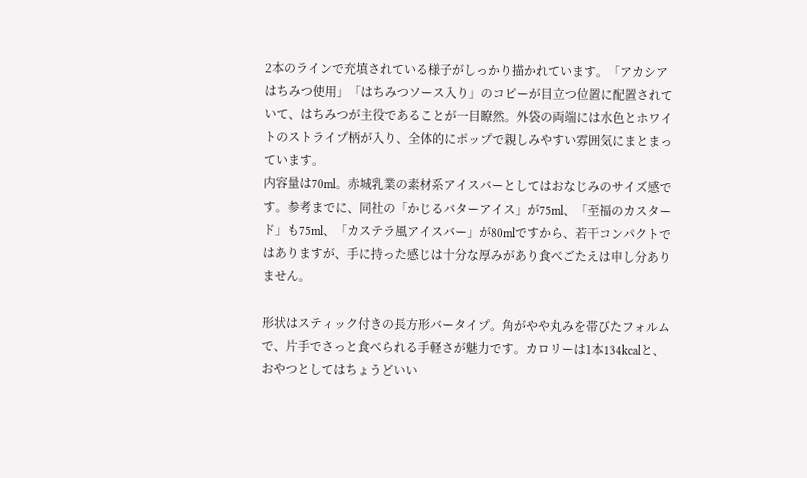2本のラインで充填されている様子がしっかり描かれています。「アカシアはちみつ使用」「はちみつソース入り」のコピーが目立つ位置に配置されていて、はちみつが主役であることが一目瞭然。外袋の両端には水色とホワイトのストライプ柄が入り、全体的にポップで親しみやすい雰囲気にまとまっています。
内容量は70ml。赤城乳業の素材系アイスバーとしてはおなじみのサイズ感です。参考までに、同社の「かじるバターアイス」が75ml、「至福のカスタード」も75ml、「カステラ風アイスバー」が80mlですから、若干コンパクトではありますが、手に持った感じは十分な厚みがあり食べごたえは申し分ありません。

形状はスティック付きの長方形バータイプ。角がやや丸みを帯びたフォルムで、片手でさっと食べられる手軽さが魅力です。カロリーは1本134kcalと、おやつとしてはちょうどいい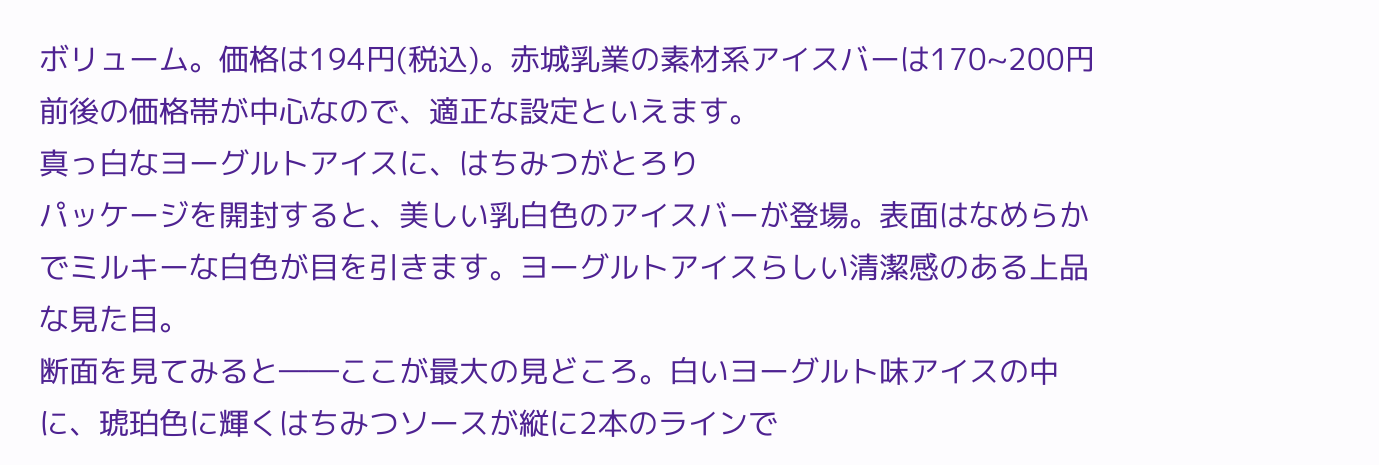ボリューム。価格は194円(税込)。赤城乳業の素材系アイスバーは170~200円前後の価格帯が中心なので、適正な設定といえます。
真っ白なヨーグルトアイスに、はちみつがとろり
パッケージを開封すると、美しい乳白色のアイスバーが登場。表面はなめらかでミルキーな白色が目を引きます。ヨーグルトアイスらしい清潔感のある上品な見た目。
断面を見てみると――ここが最大の見どころ。白いヨーグルト味アイスの中に、琥珀色に輝くはちみつソースが縦に2本のラインで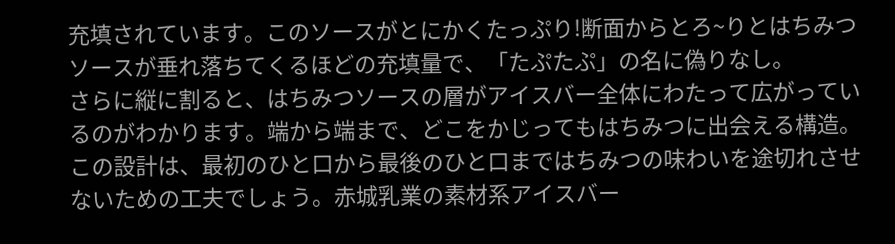充填されています。このソースがとにかくたっぷり!断面からとろ~りとはちみつソースが垂れ落ちてくるほどの充填量で、「たぷたぷ」の名に偽りなし。
さらに縦に割ると、はちみつソースの層がアイスバー全体にわたって広がっているのがわかります。端から端まで、どこをかじってもはちみつに出会える構造。この設計は、最初のひと口から最後のひと口まではちみつの味わいを途切れさせないための工夫でしょう。赤城乳業の素材系アイスバー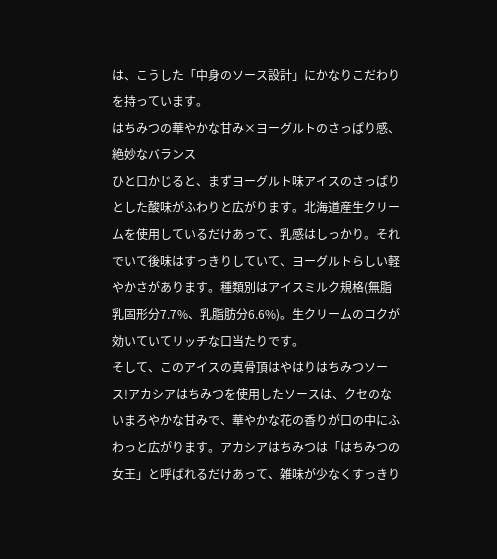は、こうした「中身のソース設計」にかなりこだわりを持っています。
はちみつの華やかな甘み×ヨーグルトのさっぱり感、絶妙なバランス
ひと口かじると、まずヨーグルト味アイスのさっぱりとした酸味がふわりと広がります。北海道産生クリームを使用しているだけあって、乳感はしっかり。それでいて後味はすっきりしていて、ヨーグルトらしい軽やかさがあります。種類別はアイスミルク規格(無脂乳固形分7.7%、乳脂肪分6.6%)。生クリームのコクが効いていてリッチな口当たりです。
そして、このアイスの真骨頂はやはりはちみつソース!アカシアはちみつを使用したソースは、クセのないまろやかな甘みで、華やかな花の香りが口の中にふわっと広がります。アカシアはちみつは「はちみつの女王」と呼ばれるだけあって、雑味が少なくすっきり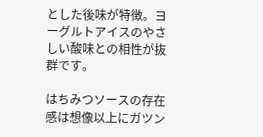とした後味が特徴。ヨーグルトアイスのやさしい酸味との相性が抜群です。

はちみつソースの存在感は想像以上にガツン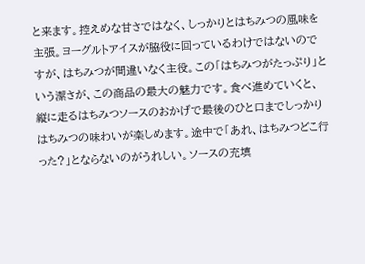と来ます。控えめな甘さではなく、しっかりとはちみつの風味を主張。ヨーグルトアイスが脇役に回っているわけではないのですが、はちみつが間違いなく主役。この「はちみつがたっぷり」という潔さが、この商品の最大の魅力です。食べ進めていくと、縦に走るはちみつソースのおかげで最後のひと口までしっかりはちみつの味わいが楽しめます。途中で「あれ、はちみつどこ行った?」とならないのがうれしい。ソースの充填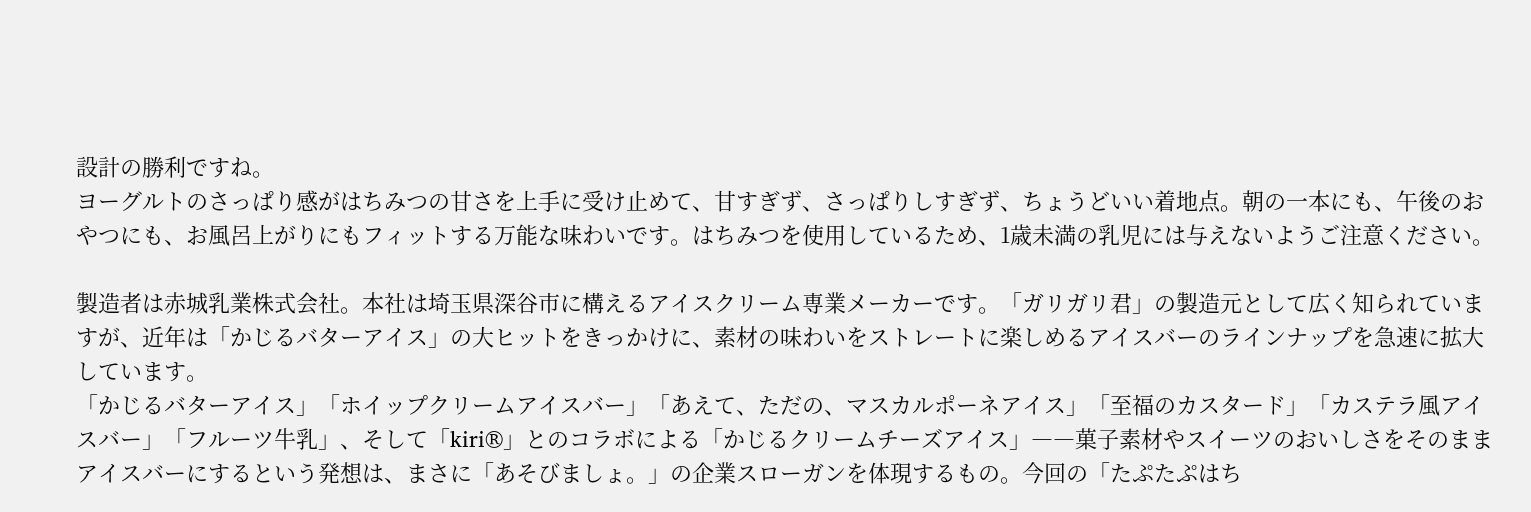設計の勝利ですね。
ヨーグルトのさっぱり感がはちみつの甘さを上手に受け止めて、甘すぎず、さっぱりしすぎず、ちょうどいい着地点。朝の一本にも、午後のおやつにも、お風呂上がりにもフィットする万能な味わいです。はちみつを使用しているため、1歳未満の乳児には与えないようご注意ください。

製造者は赤城乳業株式会社。本社は埼玉県深谷市に構えるアイスクリーム専業メーカーです。「ガリガリ君」の製造元として広く知られていますが、近年は「かじるバターアイス」の大ヒットをきっかけに、素材の味わいをストレートに楽しめるアイスバーのラインナップを急速に拡大しています。
「かじるバターアイス」「ホイップクリームアイスバー」「あえて、ただの、マスカルポーネアイス」「至福のカスタード」「カステラ風アイスバー」「フルーツ牛乳」、そして「kiri®」とのコラボによる「かじるクリームチーズアイス」――菓子素材やスイーツのおいしさをそのままアイスバーにするという発想は、まさに「あそびましょ。」の企業スローガンを体現するもの。今回の「たぷたぷはち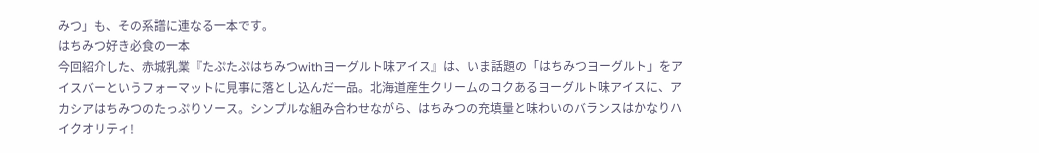みつ」も、その系譜に連なる一本です。
はちみつ好き必食の一本
今回紹介した、赤城乳業『たぷたぷはちみつwithヨーグルト味アイス』は、いま話題の「はちみつヨーグルト」をアイスバーというフォーマットに見事に落とし込んだ一品。北海道産生クリームのコクあるヨーグルト味アイスに、アカシアはちみつのたっぷりソース。シンプルな組み合わせながら、はちみつの充填量と味わいのバランスはかなりハイクオリティ!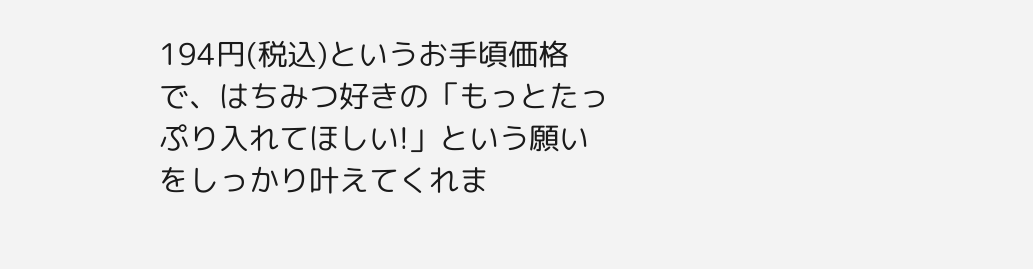194円(税込)というお手頃価格で、はちみつ好きの「もっとたっぷり入れてほしい!」という願いをしっかり叶えてくれま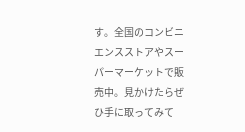す。全国のコンビニエンスストアやスーパーマーケットで販売中。見かけたらぜひ手に取ってみて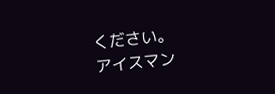ください。
アイスマン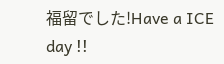福留でした!Have a ICE day !!